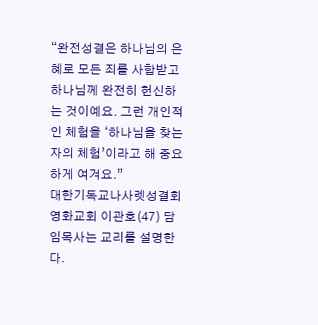“완전성결은 하나님의 은혜로 모든 죄를 사함받고 하나님께 완전히 헌신하는 것이예요. 그런 개인적인 체험을 ‘하나님을 찾는 자의 체험’이라고 해 중요하게 여겨요.”
대한기독교나사렛성결회 영화교회 이관호(47) 담임목사는 교리를 설명한다.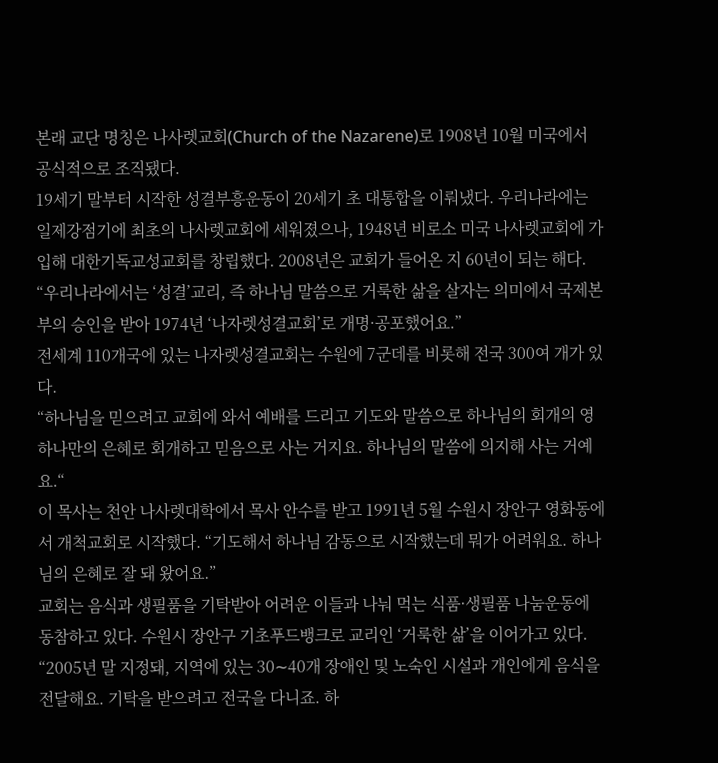본래 교단 명칭은 나사렛교회(Church of the Nazarene)로 1908년 10월 미국에서 공식적으로 조직됐다.
19세기 말부터 시작한 성결부흥운동이 20세기 초 대통합을 이뤄냈다. 우리나라에는 일제강점기에 최초의 나사렛교회에 세워졌으나, 1948년 비로소 미국 나사렛교회에 가입해 대한기독교성교회를 창립했다. 2008년은 교회가 들어온 지 60년이 되는 해다.
“우리나라에서는 ‘성결’교리, 즉 하나님 말씀으로 거룩한 삶을 살자는 의미에서 국제본부의 승인을 받아 1974년 ‘나자렛성결교회’로 개명·공포했어요.”
전세계 110개국에 있는 나자렛성결교회는 수원에 7군데를 비롯해 전국 300여 개가 있다.
“하나님을 믿으려고 교회에 와서 예배를 드리고 기도와 말씀으로 하나님의 회개의 영 하나만의 은혜로 회개하고 믿음으로 사는 거지요. 하나님의 말씀에 의지해 사는 거예요.“
이 목사는 천안 나사렛대학에서 목사 안수를 받고 1991년 5월 수원시 장안구 영화동에서 개척교회로 시작했다. “기도해서 하나님 감동으로 시작했는데 뭐가 어려워요. 하나님의 은혜로 잘 돼 왔어요.”
교회는 음식과 생필품을 기탁받아 어려운 이들과 나눠 먹는 식품·생필품 나눔운동에 동참하고 있다. 수원시 장안구 기초푸드뱅크로 교리인 ‘거룩한 삶’을 이어가고 있다.
“2005년 말 지정돼, 지역에 있는 30∼40개 장애인 및 노숙인 시설과 개인에게 음식을 전달해요. 기탁을 받으려고 전국을 다니죠. 하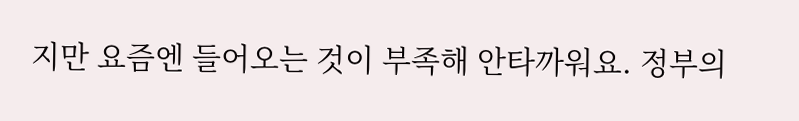지만 요즘엔 들어오는 것이 부족해 안타까워요. 정부의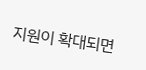지원이 확대되면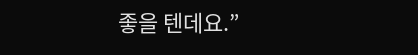좋을 텐데요.”